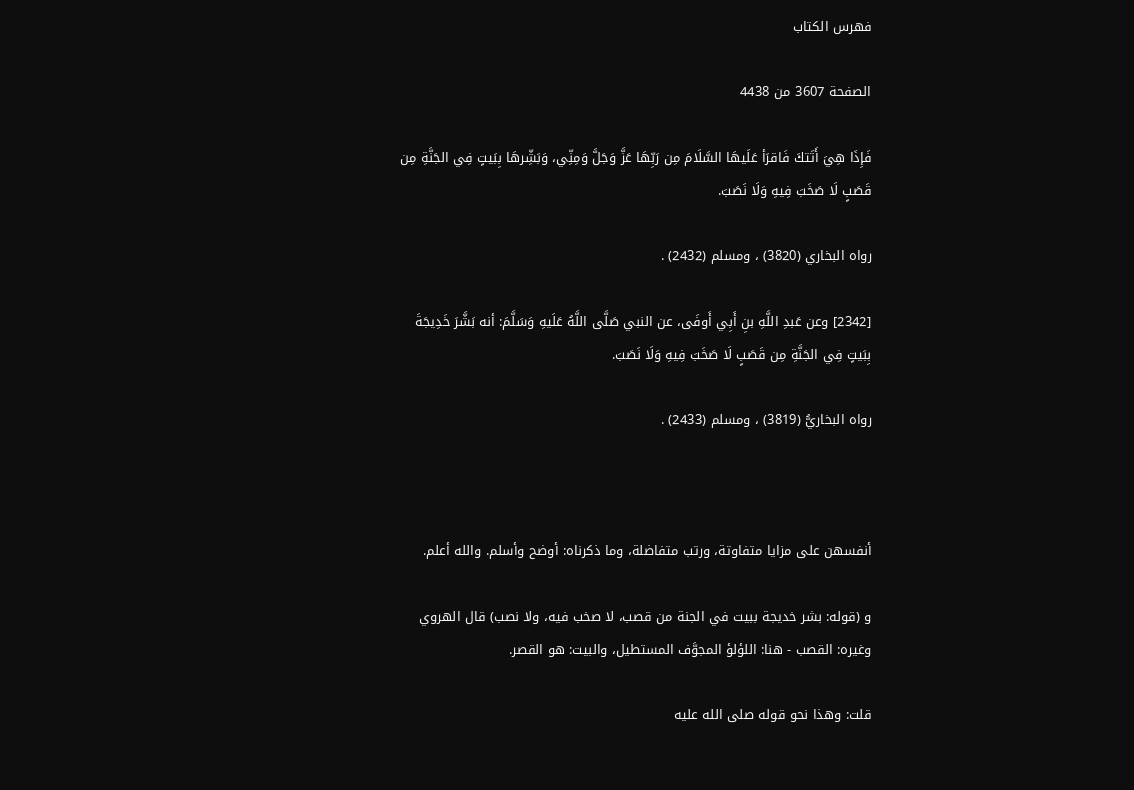فهرس الكتاب

الصفحة 3607 من 4438

فَإِذَا هِيَ أَتَتكَ فَاقرَأ عَلَيهَا السَّلَامَ مِن رَبِّهَا عَزَّ وَجَلَّ وَمِنِّي، وَبَشِّرهَا بِبَيتٍ فِي الجَنَّةِ مِن قَصَبٍ لَا صَخَبَ فِيهِ وَلَا نَصَبَ.

رواه البخاري (3820) ، ومسلم (2432) .

[2342] وعن عَبدِ اللَّهِ بنِ أَبِي أَوفَى، عن النبي صَلَّى اللَّهُ عَلَيهِ وَسَلَّمَ: أنه بَشَّرَ خَدِيجَةَ بِبَيتٍ فِي الجَنَّةِ مِن قَصَبٍ لَا صَخَبَ فِيهِ وَلَا نَصَبَ.

رواه البخاريُّ (3819) ، ومسلم (2433) .



أنفسهن على مزايا متفاوتة، ورتب متفاضلة، وما ذكرناه: أوضح وأسلم. والله أعلم.

و (قوله: بشر خديجة ببيت في الجنة من قصب، لا صخب فيه، ولا نصب) قال الهروي وغيره: القصب - هنا: اللؤلؤ المجوَّف المستطيل، والبيت: هو القصر.

قلت: وهذا نحو قوله صلى الله عليه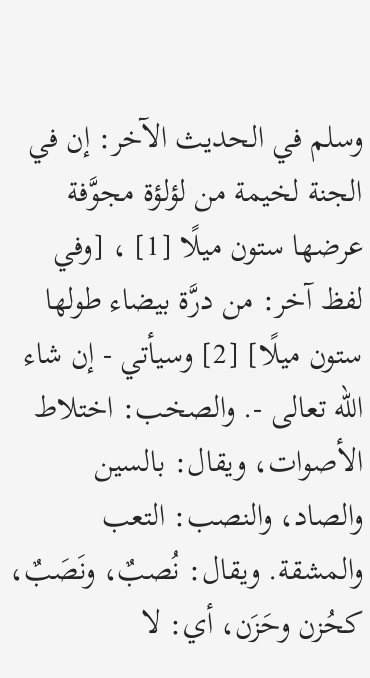وسلم في الحديث الآخر: إن في الجنة لخيمة من لؤلؤة مجوَّفة عرضها ستون ميلًا [1] ، [وفي لفظ آخر: من درَّة بيضاء طولها ستون ميلًا] [2] وسيأتي - إن شاء الله تعالى -. والصخب: اختلاط الأصوات، ويقال: بالسين والصاد، والنصب: التعب والمشقة. ويقال: نُصبٌ، ونَصَبٌ، كحُزن وحَزَن، أي: لا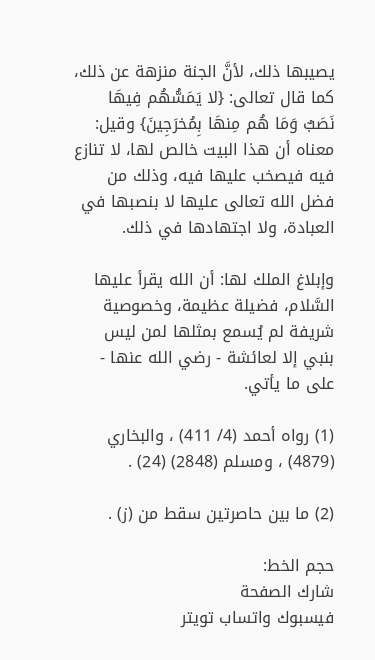يصيبها ذلك، لأنَّ الجنة منزهة عن ذلك، كما قال تعالى: {لا يَمَسُّهُم فِيهَا نَصَبٌ وَمَا هُم مِنهَا بِمُخرَجِينَ} وقيل: معناه أن هذا البيت خالص لها، لا تنازع فيه فيصخب عليها فيه، وذلك من فضل الله تعالى عليها لا بنصبها في العبادة، ولا اجتهادها في ذلك.

وإبلاغ الملك لها: أن الله يقرأ عليها السَّلام، فضيلة عظيمة، وخصوصية شريفة لم يُسمع بمثلها لمن ليس بنبي إلا لعائشة - رضي الله عنها - على ما يأتي.

(1) رواه أحمد (4/ 411) ، والبخاري (4879) ، ومسلم (2848) (24) .

(2) ما بين حاصرتين سقط من (ز) .

حجم الخط:
شارك الصفحة
فيسبوك واتساب تويتر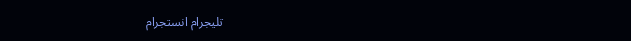تليجرام انستجرام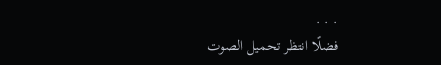. . .
فضلًا انتظر تحميل الصوت